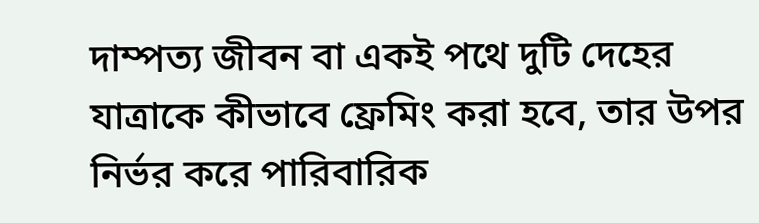দাম্পত্য জীবন বা একই পথে দুটি দেহের যাত্রাকে কীভাবে ফ্রেমিং করা হবে, তার উপর নির্ভর করে পারিবারিক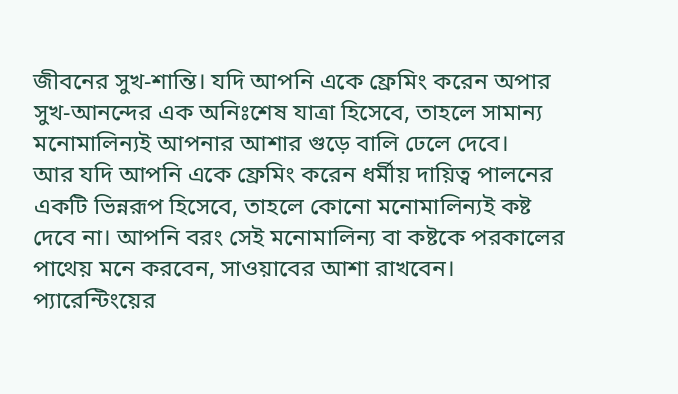জীবনের সুখ-শান্তি। যদি আপনি একে ফ্রেমিং করেন অপার সুখ-আনন্দের এক অনিঃশেষ যাত্রা হিসেবে, তাহলে সামান্য মনোমালিন্যই আপনার আশার গুড়ে বালি ঢেলে দেবে।
আর যদি আপনি একে ফ্রেমিং করেন ধর্মীয় দায়িত্ব পালনের একটি ভিন্নরূপ হিসেবে, তাহলে কোনো মনোমালিন্যই কষ্ট দেবে না। আপনি বরং সেই মনোমালিন্য বা কষ্টকে পরকালের পাথেয় মনে করবেন, সাওয়াবের আশা রাখবেন।
প্যারেন্টিংয়ের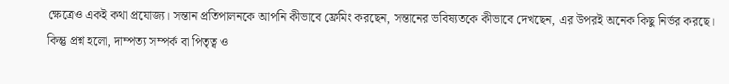ক্ষেত্রেও একই কথা প্রযোজ্য। সন্তান প্রতিপালনকে আপনি কীভাবে ফ্রেমিং করছেন, সন্তানের ভবিষ্যতকে কীভাবে দেখছেন, এর উপরই অনেক কিছু নির্ভর করছে।
কিন্তু প্রশ্ন হলো, দাম্পত্য সম্পর্ক বা পিতৃত্ব ও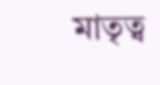মাতৃত্ব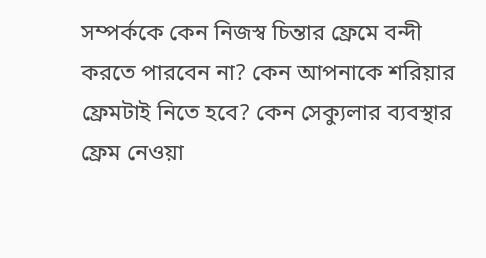সম্পর্ককে কেন নিজস্ব চিন্তার ফ্রেমে বন্দী করতে পারবেন না? কেন আপনাকে শরিয়ার ফ্রেমটাই নিতে হবে? কেন সেক্যুলার ব্যবস্থার ফ্রেম নেওয়া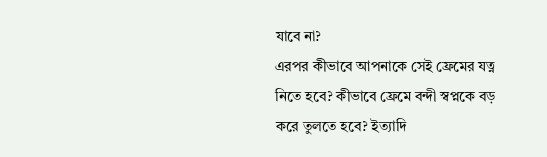যাবে না?
এরপর কীভাবে আপনাকে সেই ফ্রেমের যত্ন নিতে হবে? কীভাবে ফ্রেমে বন্দী স্বপ্নকে বড় করে তুলতে হবে? ইত্যাদি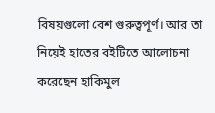বিষয়গুলো বেশ গুরুত্বপূর্ণ। আর তা নিয়েই হাতের বইটিতে আলোচনা করেছেন হাকিমুল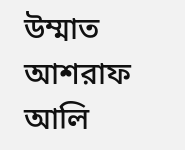উম্মাত আশরাফ আলি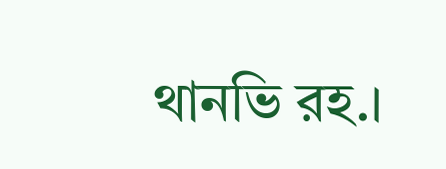থানভি রহ.।